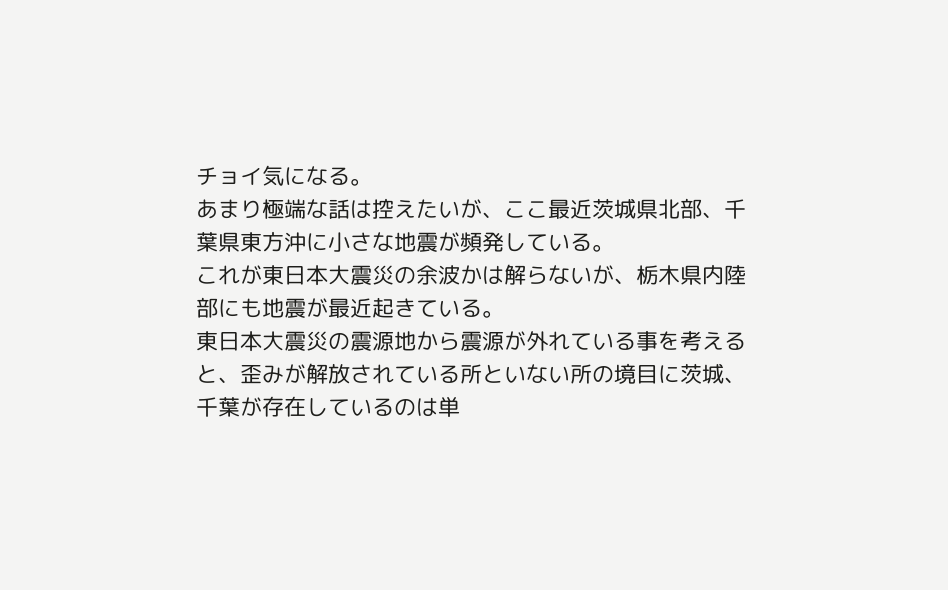チョイ気になる。
あまり極端な話は控えたいが、ここ最近茨城県北部、千葉県東方沖に小さな地震が頻発している。
これが東日本大震災の余波かは解らないが、栃木県内陸部にも地震が最近起きている。
東日本大震災の震源地から震源が外れている事を考えると、歪みが解放されている所といない所の境目に茨城、千葉が存在しているのは単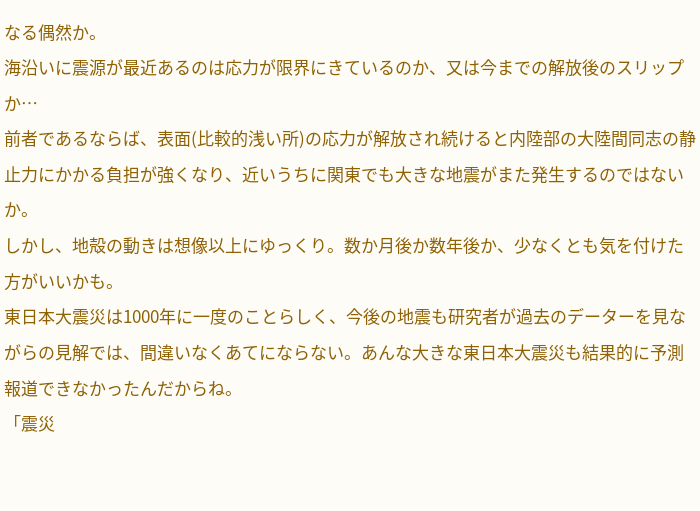なる偶然か。
海沿いに震源が最近あるのは応力が限界にきているのか、又は今までの解放後のスリップか…
前者であるならば、表面(比較的浅い所)の応力が解放され続けると内陸部の大陸間同志の静止力にかかる負担が強くなり、近いうちに関東でも大きな地震がまた発生するのではないか。
しかし、地殻の動きは想像以上にゆっくり。数か月後か数年後か、少なくとも気を付けた方がいいかも。
東日本大震災は1000年に一度のことらしく、今後の地震も研究者が過去のデーターを見ながらの見解では、間違いなくあてにならない。あんな大きな東日本大震災も結果的に予測報道できなかったんだからね。
「震災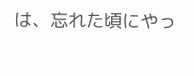は、忘れた頃にやっ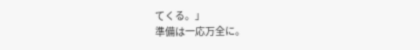てくる。」
準備は一応万全に。